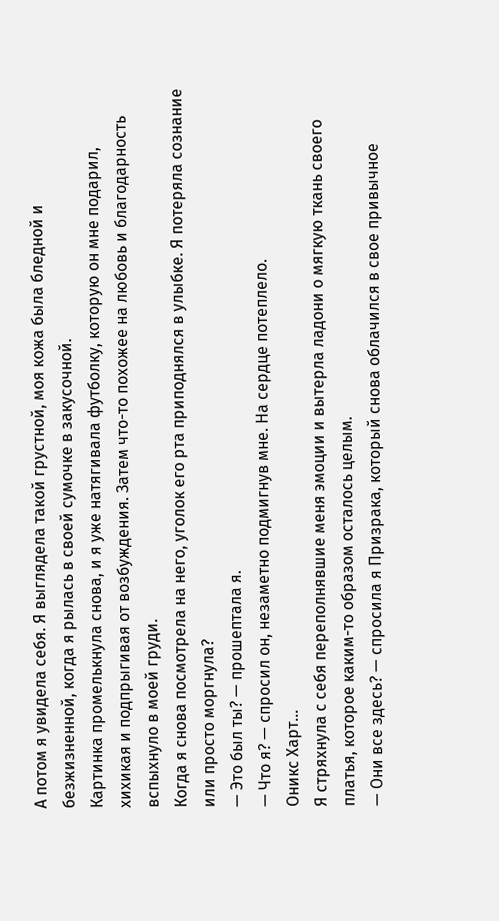А потом я увидела себя. Я выглядела такой грустной, моя кожа была бледной и безжизненной, когда я рылась в своей сумочке в закусочной.
Картинка промелькнула снова, и я уже натягивала футболку, которую он мне подарил, хихикая и подпрыгивая от возбуждения. Затем что-то похожее на любовь и благодарность вспыхнуло в моей груди.
Когда я снова посмотрела на него, уголок его рта приподнялся в улыбке. Я потеряла сознание или просто моргнула?
— Это был ты? — прошептала я.
— Что я? — спросил он, незаметно подмигнув мне. На сердце потеплело.
Оникс Харт...
Я стряхнула с себя переполнявшие меня эмоции и вытерла ладони о мягкую ткань своего платья, которое каким-то образом осталось целым.
— Они все здесь? — спросила я Призрака, который снова облачился в свое привычное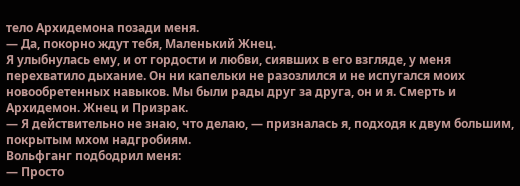тело Архидемона позади меня.
— Да, покорно ждут тебя, Маленький Жнец.
Я улыбнулась ему, и от гордости и любви, сиявших в его взгляде, у меня перехватило дыхание. Он ни капельки не разозлился и не испугался моих новообретенных навыков. Мы были рады друг за друга, он и я. Смерть и Архидемон. Жнец и Призрак.
— Я действительно не знаю, что делаю, — призналась я, подходя к двум большим, покрытым мхом надгробиям.
Вольфганг подбодрил меня:
— Просто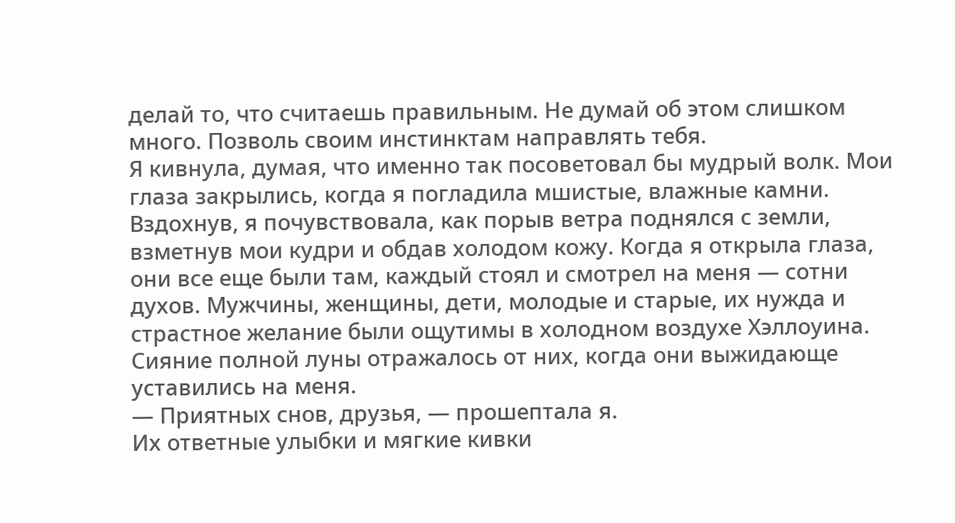делай то, что считаешь правильным. Не думай об этом слишком много. Позволь своим инстинктам направлять тебя.
Я кивнула, думая, что именно так посоветовал бы мудрый волк. Мои глаза закрылись, когда я погладила мшистые, влажные камни. Вздохнув, я почувствовала, как порыв ветра поднялся с земли, взметнув мои кудри и обдав холодом кожу. Когда я открыла глаза, они все еще были там, каждый стоял и смотрел на меня — сотни духов. Мужчины, женщины, дети, молодые и старые, их нужда и страстное желание были ощутимы в холодном воздухе Хэллоуина. Сияние полной луны отражалось от них, когда они выжидающе уставились на меня.
— Приятных снов, друзья, — прошептала я.
Их ответные улыбки и мягкие кивки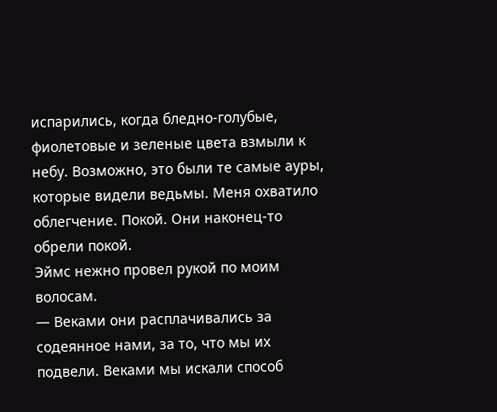испарились, когда бледно-голубые, фиолетовые и зеленые цвета взмыли к небу. Возможно, это были те самые ауры, которые видели ведьмы. Меня охватило облегчение. Покой. Они наконец-то обрели покой.
Эймс нежно провел рукой по моим волосам.
— Веками они расплачивались за содеянное нами, за то, что мы их подвели. Веками мы искали способ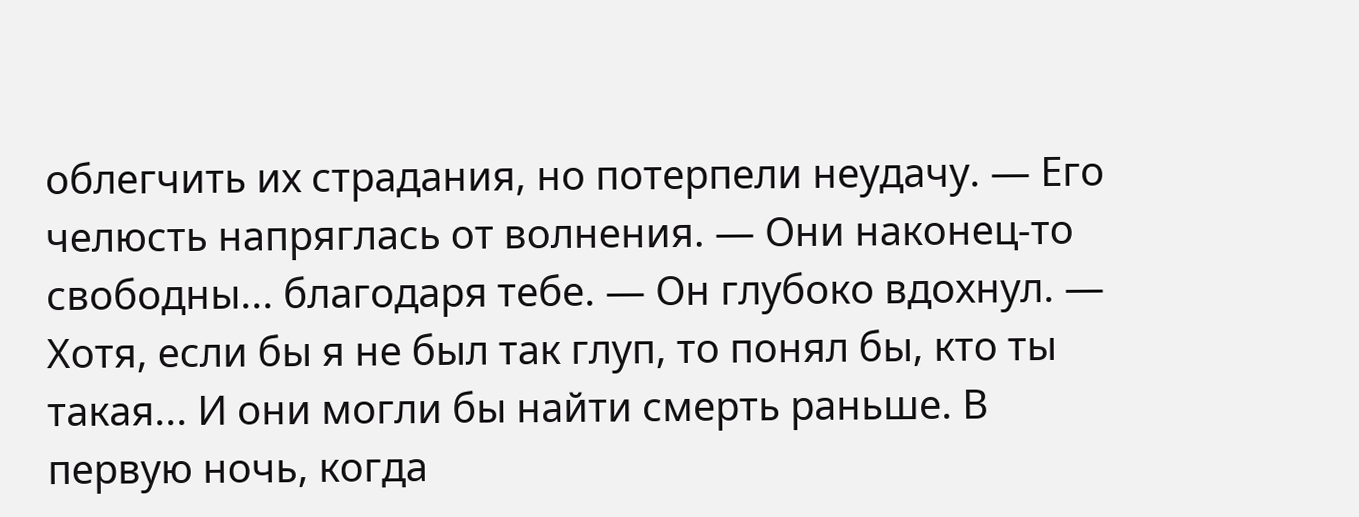облегчить их страдания, но потерпели неудачу. — Его челюсть напряглась от волнения. — Они наконец-то свободны... благодаря тебе. — Он глубоко вдохнул. — Хотя, если бы я не был так глуп, то понял бы, кто ты такая... И они могли бы найти смерть раньше. В первую ночь, когда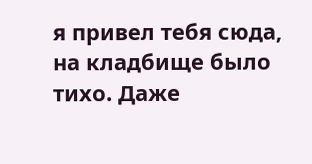я привел тебя сюда, на кладбище было тихо. Даже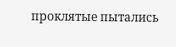проклятые пытались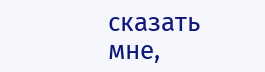сказать мне,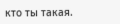кто ты такая.